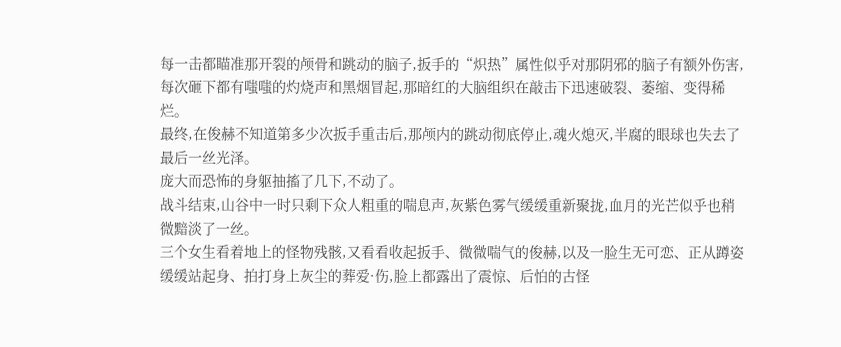每一击都瞄准那开裂的颅骨和跳动的脑子,扳手的“炽热”属性似乎对那阴邪的脑子有额外伤害,每次砸下都有嗤嗤的灼烧声和黑烟冒起,那暗红的大脑组织在敲击下迅速破裂、萎缩、变得稀烂。
最终,在俊赫不知道第多少次扳手重击后,那颅内的跳动彻底停止,魂火熄灭,半腐的眼球也失去了最后一丝光泽。
庞大而恐怖的身躯抽搐了几下,不动了。
战斗结束,山谷中一时只剩下众人粗重的喘息声,灰紫色雾气缓缓重新聚拢,血月的光芒似乎也稍微黯淡了一丝。
三个女生看着地上的怪物残骸,又看看收起扳手、微微喘气的俊赫,以及一脸生无可恋、正从蹲姿缓缓站起身、拍打身上灰尘的葬爱·伤,脸上都露出了震惊、后怕的古怪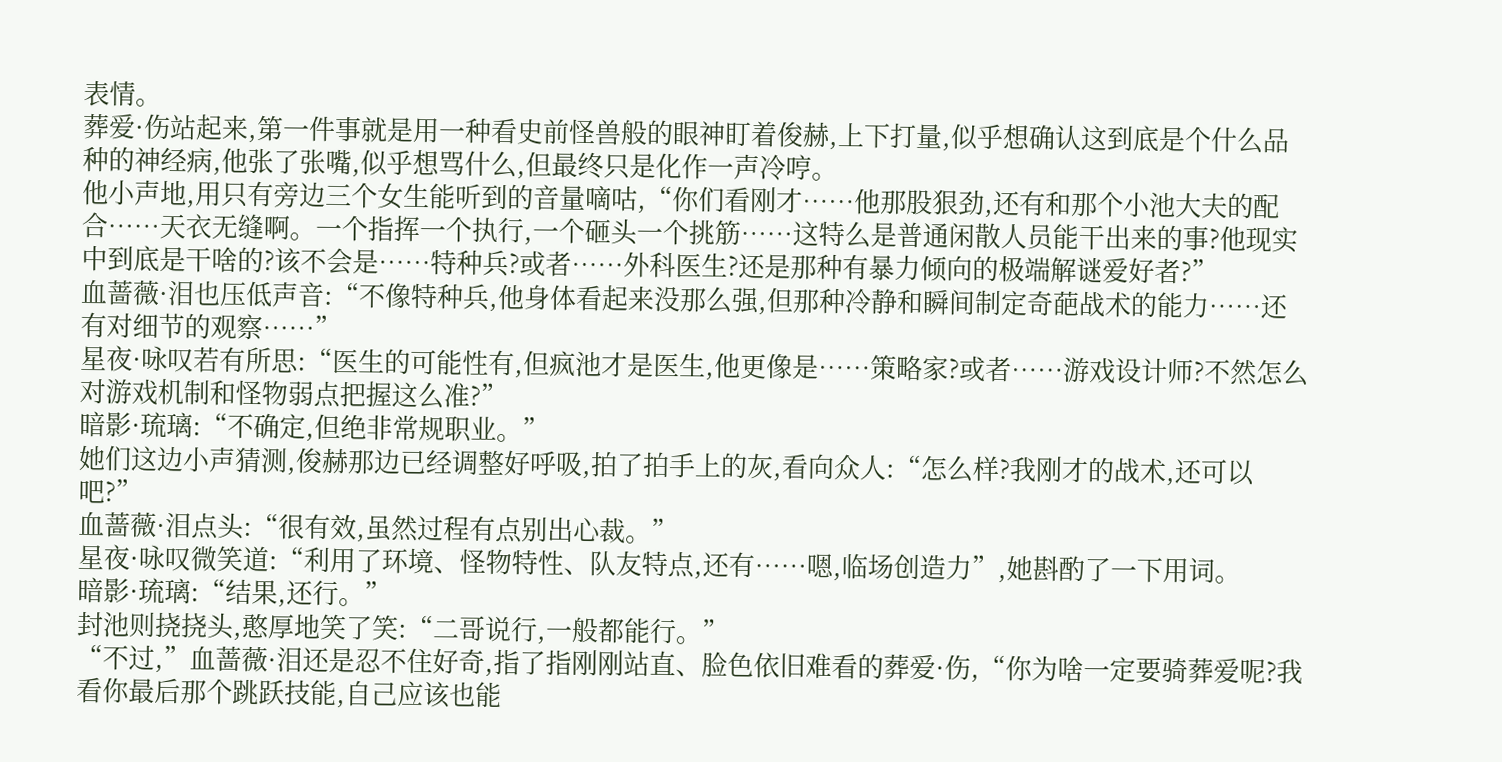表情。
葬爱·伤站起来,第一件事就是用一种看史前怪兽般的眼神盯着俊赫,上下打量,似乎想确认这到底是个什么品种的神经病,他张了张嘴,似乎想骂什么,但最终只是化作一声冷哼。
他小声地,用只有旁边三个女生能听到的音量嘀咕,“你们看刚才……他那股狠劲,还有和那个小池大夫的配合……天衣无缝啊。一个指挥一个执行,一个砸头一个挑筋……这特么是普通闲散人员能干出来的事?他现实中到底是干啥的?该不会是……特种兵?或者……外科医生?还是那种有暴力倾向的极端解谜爱好者?”
血蔷薇·泪也压低声音:“不像特种兵,他身体看起来没那么强,但那种冷静和瞬间制定奇葩战术的能力……还有对细节的观察……”
星夜·咏叹若有所思:“医生的可能性有,但疯池才是医生,他更像是……策略家?或者……游戏设计师?不然怎么对游戏机制和怪物弱点把握这么准?”
暗影·琉璃:“不确定,但绝非常规职业。”
她们这边小声猜测,俊赫那边已经调整好呼吸,拍了拍手上的灰,看向众人:“怎么样?我刚才的战术,还可以吧?”
血蔷薇·泪点头:“很有效,虽然过程有点别出心裁。”
星夜·咏叹微笑道:“利用了环境、怪物特性、队友特点,还有……嗯,临场创造力”,她斟酌了一下用词。
暗影·琉璃:“结果,还行。”
封池则挠挠头,憨厚地笑了笑:“二哥说行,一般都能行。”
“不过,”血蔷薇·泪还是忍不住好奇,指了指刚刚站直、脸色依旧难看的葬爱·伤,“你为啥一定要骑葬爱呢?我看你最后那个跳跃技能,自己应该也能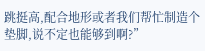跳挺高,配合地形或者我们帮忙制造个垫脚,说不定也能够到啊?”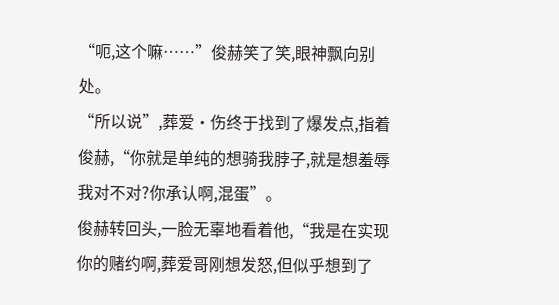“呃,这个嘛……”俊赫笑了笑,眼神飘向别处。
“所以说”,葬爱·伤终于找到了爆发点,指着俊赫,“你就是单纯的想骑我脖子,就是想羞辱我对不对?你承认啊,混蛋”。
俊赫转回头,一脸无辜地看着他,“我是在实现你的赌约啊,葬爱哥刚想发怒,但似乎想到了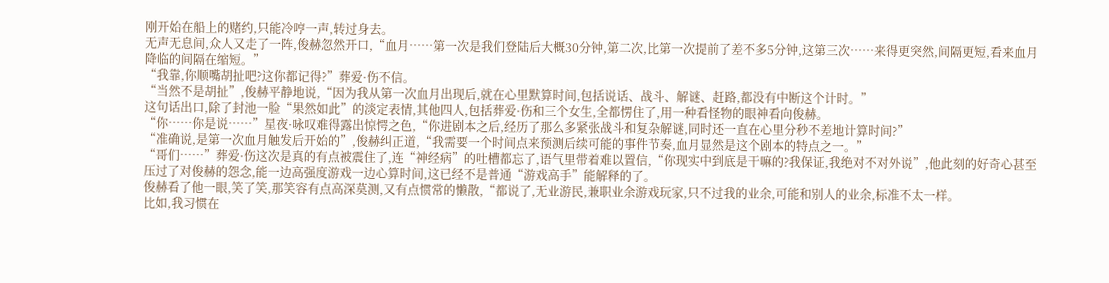刚开始在船上的赌约,只能冷哼一声,转过身去。
无声无息间,众人又走了一阵,俊赫忽然开口,“血月……第一次是我们登陆后大概30分钟,第二次,比第一次提前了差不多5分钟,这第三次……来得更突然,间隔更短,看来血月降临的间隔在缩短。”
“我靠,你顺嘴胡扯吧?这你都记得?”葬爱·伤不信。
“当然不是胡扯”,俊赫平静地说,“因为我从第一次血月出现后,就在心里默算时间,包括说话、战斗、解谜、赶路,都没有中断这个计时。”
这句话出口,除了封池一脸“果然如此”的淡定表情,其他四人,包括葬爱·伤和三个女生,全都愣住了,用一种看怪物的眼神看向俊赫。
“你……你是说……”星夜·咏叹难得露出惊愕之色,“你进剧本之后,经历了那么多紧张战斗和复杂解谜,同时还一直在心里分秒不差地计算时间?”
“准确说,是第一次血月触发后开始的”,俊赫纠正道,“我需要一个时间点来预测后续可能的事件节奏,血月显然是这个剧本的特点之一。”
“哥们……”葬爱·伤这次是真的有点被震住了,连“神经病”的吐槽都忘了,语气里带着难以置信,“你现实中到底是干嘛的?我保证,我绝对不对外说”,他此刻的好奇心甚至压过了对俊赫的怨念,能一边高强度游戏一边心算时间,这已经不是普通“游戏高手”能解释的了。
俊赫看了他一眼,笑了笑,那笑容有点高深莫测,又有点惯常的懒散,“都说了,无业游民,兼职业余游戏玩家,只不过我的业余,可能和别人的业余,标准不太一样。
比如,我习惯在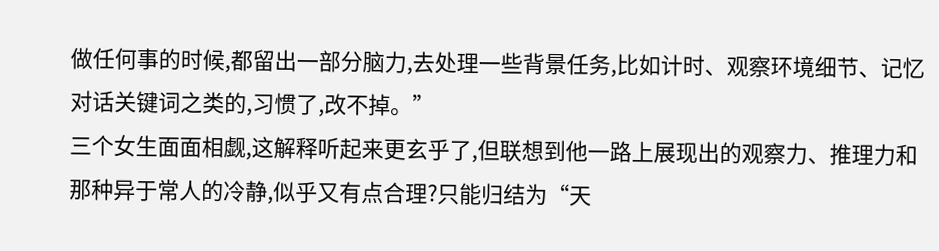做任何事的时候,都留出一部分脑力,去处理一些背景任务,比如计时、观察环境细节、记忆对话关键词之类的,习惯了,改不掉。”
三个女生面面相觑,这解释听起来更玄乎了,但联想到他一路上展现出的观察力、推理力和那种异于常人的冷静,似乎又有点合理?只能归结为“天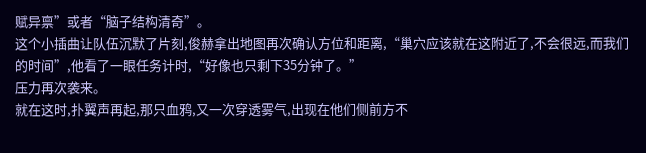赋异禀”或者“脑子结构清奇”。
这个小插曲让队伍沉默了片刻,俊赫拿出地图再次确认方位和距离,“巢穴应该就在这附近了,不会很远,而我们的时间”,他看了一眼任务计时,“好像也只剩下35分钟了。”
压力再次袭来。
就在这时,扑翼声再起,那只血鸦,又一次穿透雾气,出现在他们侧前方不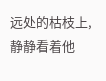远处的枯枝上,静静看着他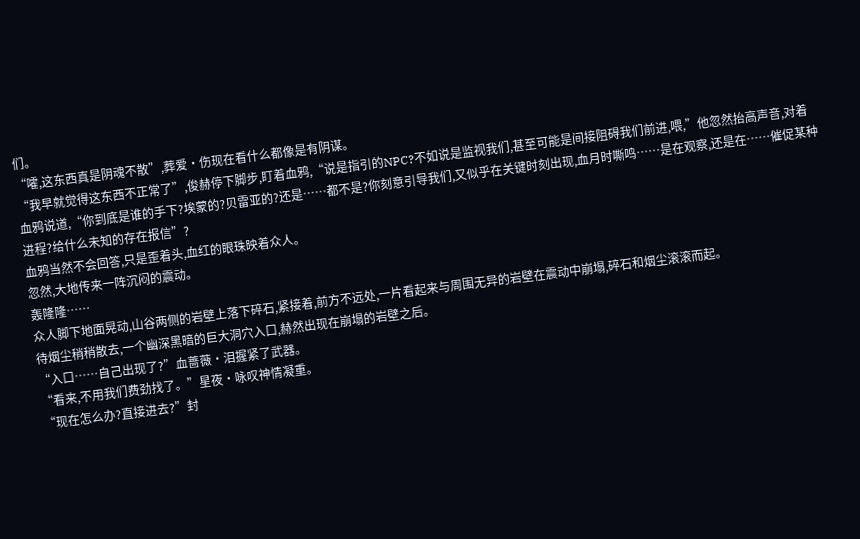们。
“嚯,这东西真是阴魂不散”,葬爱·伤现在看什么都像是有阴谋。
“我早就觉得这东西不正常了”,俊赫停下脚步,盯着血鸦,“说是指引的NPC?不如说是监视我们,甚至可能是间接阻碍我们前进,喂,”他忽然抬高声音,对着血鸦说道,“你到底是谁的手下?埃蒙的?贝雷亚的?还是……都不是?你刻意引导我们,又似乎在关键时刻出现,血月时嘶鸣……是在观察,还是在……催促某种进程?给什么未知的存在报信”?
血鸦当然不会回答,只是歪着头,血红的眼珠映着众人。
忽然,大地传来一阵沉闷的震动。
轰隆隆……
众人脚下地面晃动,山谷两侧的岩壁上落下碎石,紧接着,前方不远处,一片看起来与周围无异的岩壁在震动中崩塌,碎石和烟尘滚滚而起。
待烟尘稍稍散去,一个幽深黑暗的巨大洞穴入口,赫然出现在崩塌的岩壁之后。
“入口……自己出现了?”血蔷薇·泪握紧了武器。
“看来,不用我们费劲找了。”星夜·咏叹神情凝重。
“现在怎么办?直接进去?”封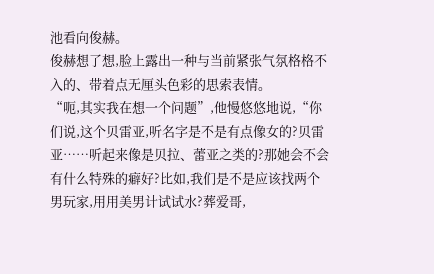池看向俊赫。
俊赫想了想,脸上露出一种与当前紧张气氛格格不入的、带着点无厘头色彩的思索表情。
“呃,其实我在想一个问题”,他慢悠悠地说,“你们说,这个贝雷亚,听名字是不是有点像女的?贝雷亚……听起来像是贝拉、蕾亚之类的?那她会不会有什么特殊的癖好?比如,我们是不是应该找两个男玩家,用用美男计试试水?葬爱哥,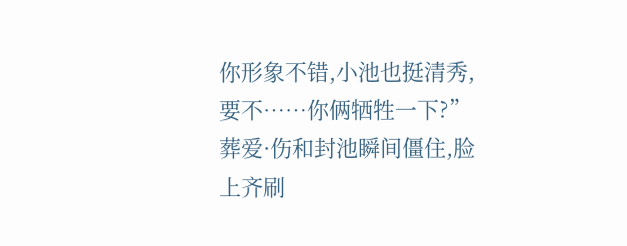你形象不错,小池也挺清秀,要不……你俩牺牲一下?”
葬爱·伤和封池瞬间僵住,脸上齐刷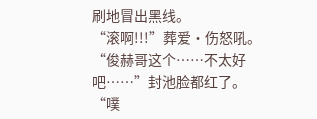刷地冒出黑线。
“滚啊!!!”葬爱·伤怒吼。
“俊赫哥这个……不太好吧……”封池脸都红了。
“噗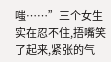嗤……”三个女生实在忍不住,捂嘴笑了起来,紧张的气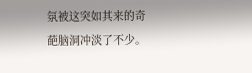氛被这突如其来的奇葩脑洞冲淡了不少。